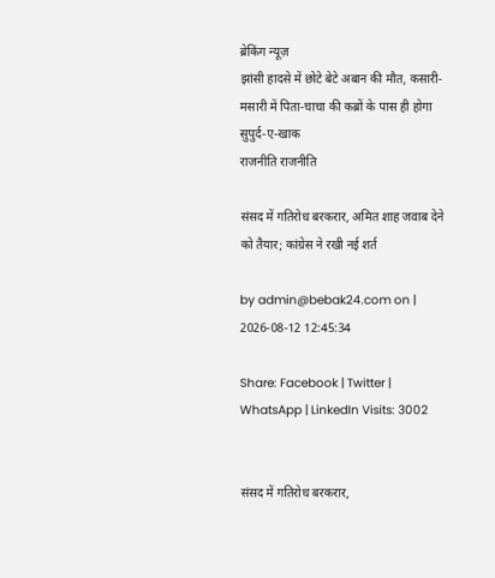ब्रेकिंग न्यूज़
झांसी हादसे में छोटे बेटे अबान की मौत, कसारी-मसारी में पिता-चाचा की कब्रों के पास ही होगा सुपुर्द-ए-खाक
राजनीति राजनीति

संसद में गतिरोध बरकरार, अमित शाह जवाब देने को तैयार; कांग्रेस ने रखी नई शर्त

by admin@bebak24.com on | 2026-08-12 12:45:34

Share: Facebook | Twitter | WhatsApp | LinkedIn Visits: 3002


संसद में गतिरोध बरकरार,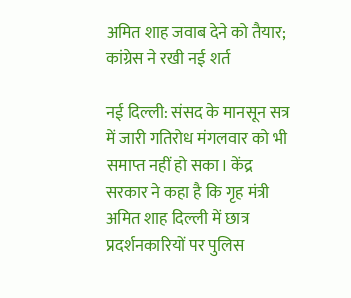अमित शाह जवाब देने को तैयार; कांग्रेस ने रखी नई शर्त

नई दिल्ली: संसद के मानसून सत्र में जारी गतिरोध मंगलवार को भी समाप्त नहीं हो सका। केंद्र सरकार ने कहा है कि गृह मंत्री अमित शाह दिल्ली में छात्र प्रदर्शनकारियों पर पुलिस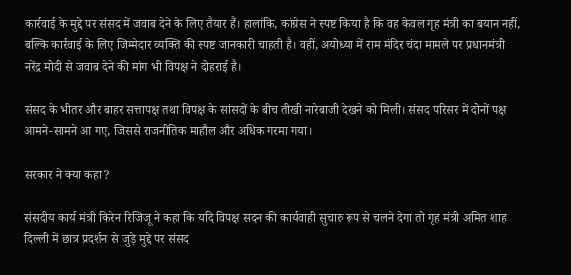कार्रवाई के मुद्दे पर संसद में जवाब देने के लिए तैयार हैं। हालांकि, कांग्रेस ने स्पष्ट किया है कि वह केवल गृह मंत्री का बयान नहीं, बल्कि कार्रवाई के लिए जिम्मेदार व्यक्ति की स्पष्ट जानकारी चाहती है। वहीं, अयोध्या में राम मंदिर चंदा मामले पर प्रधानमंत्री नरेंद्र मोदी से जवाब देने की मांग भी विपक्ष ने दोहराई है।

संसद के भीतर और बाहर सत्तापक्ष तथा विपक्ष के सांसदों के बीच तीखी नारेबाजी देखने को मिली। संसद परिसर में दोनों पक्ष आमने-सामने आ गए, जिससे राजनीतिक माहौल और अधिक गरमा गया।

सरकार ने क्या कहा?

संसदीय कार्य मंत्री किरेन रिजिजू ने कहा कि यदि विपक्ष सदन की कार्यवाही सुचारु रूप से चलने देगा तो गृह मंत्री अमित शाह दिल्ली में छात्र प्रदर्शन से जुड़े मुद्दे पर संसद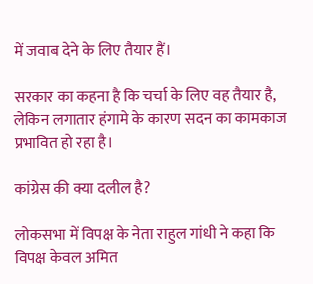में जवाब देने के लिए तैयार हैं।

सरकार का कहना है कि चर्चा के लिए वह तैयार है, लेकिन लगातार हंगामे के कारण सदन का कामकाज प्रभावित हो रहा है।

कांग्रेस की क्या दलील है?

लोकसभा में विपक्ष के नेता राहुल गांधी ने कहा कि विपक्ष केवल अमित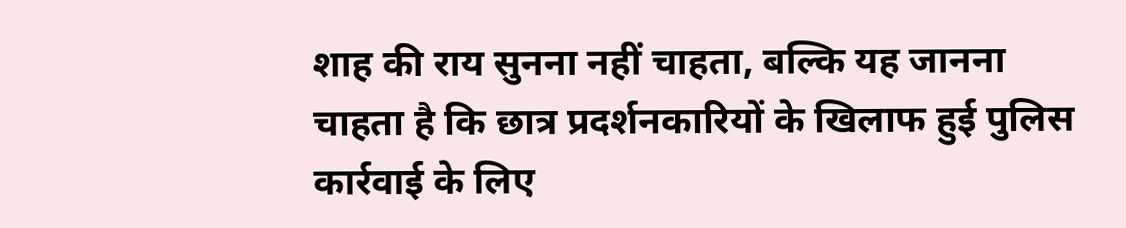शाह की राय सुनना नहीं चाहता, बल्कि यह जानना चाहता है कि छात्र प्रदर्शनकारियों के खिलाफ हुई पुलिस कार्रवाई के लिए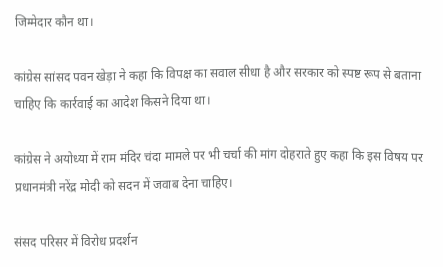जिम्मेदार कौन था।

कांग्रेस सांसद पवन खेड़ा ने कहा कि विपक्ष का सवाल सीधा है और सरकार को स्पष्ट रूप से बताना चाहिए कि कार्रवाई का आदेश किसने दिया था।

कांग्रेस ने अयोध्या में राम मंदिर चंदा मामले पर भी चर्चा की मांग दोहराते हुए कहा कि इस विषय पर प्रधानमंत्री नरेंद्र मोदी को सदन में जवाब देना चाहिए।

संसद परिसर में विरोध प्रदर्शन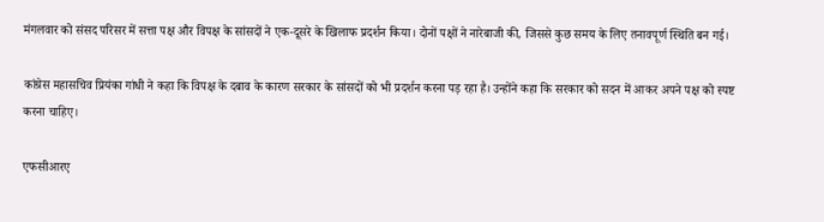मंगलवार को संसद परिसर में सत्ता पक्ष और विपक्ष के सांसदों ने एक-दूसरे के खिलाफ प्रदर्शन किया। दोनों पक्षों ने नारेबाजी की, जिससे कुछ समय के लिए तनावपूर्ण स्थिति बन गई।

कांग्रेस महासचिव प्रियंका गांधी ने कहा कि विपक्ष के दबाव के कारण सरकार के सांसदों को भी प्रदर्शन करना पड़ रहा है। उन्होंने कहा कि सरकार को सदन में आकर अपने पक्ष को स्पष्ट करना चाहिए।

एफसीआरए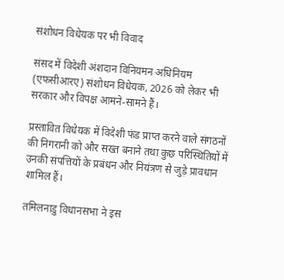संशोधन विधेयक पर भी विवाद

संसद में विदेशी अंशदान विनियमन अधिनियम (एफसीआरए) संशोधन विधेयक, 2026 को लेकर भी सरकार और विपक्ष आमने-सामने हैं।

प्रस्तावित विधेयक में विदेशी फंड प्राप्त करने वाले संगठनों की निगरानी को और सख्त बनाने तथा कुछ परिस्थितियों में उनकी संपत्तियों के प्रबंधन और नियंत्रण से जुड़े प्रावधान शामिल हैं।

तमिलनाडु विधानसभा ने इस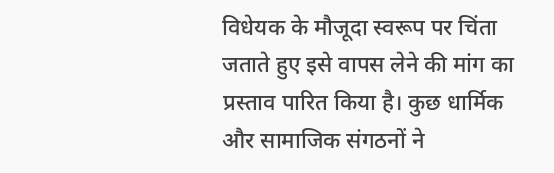विधेयक के मौजूदा स्वरूप पर चिंता जताते हुए इसे वापस लेने की मांग का प्रस्ताव पारित किया है। कुछ धार्मिक और सामाजिक संगठनों ने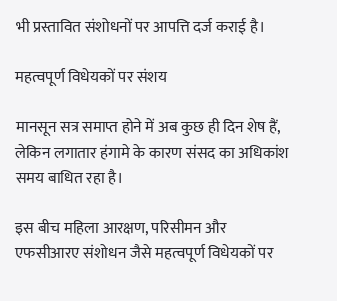भी प्रस्तावित संशोधनों पर आपत्ति दर्ज कराई है।

महत्वपूर्ण विधेयकों पर संशय

मानसून सत्र समाप्त होने में अब कुछ ही दिन शेष हैं, लेकिन लगातार हंगामे के कारण संसद का अधिकांश समय बाधित रहा है।

इस बीच महिला आरक्षण, परिसीमन और एफसीआरए संशोधन जैसे महत्वपूर्ण विधेयकों पर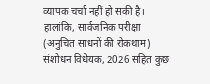व्यापक चर्चा नहीं हो सकी है। हालांकि, सार्वजनिक परीक्षा (अनुचित साधनों की रोकथाम) संशोधन विधेयक, 2026 सहित कुछ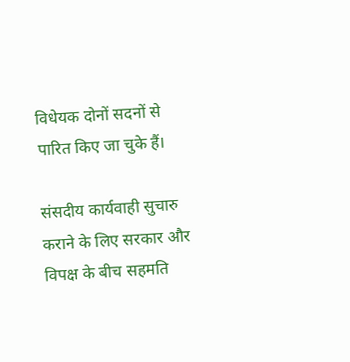विधेयक दोनों सदनों से पारित किए जा चुके हैं।

संसदीय कार्यवाही सुचारु कराने के लिए सरकार और विपक्ष के बीच सहमति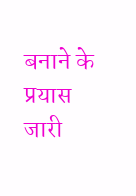बनाने के प्रयास जारी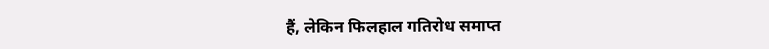हैं, लेकिन फिलहाल गतिरोध समाप्त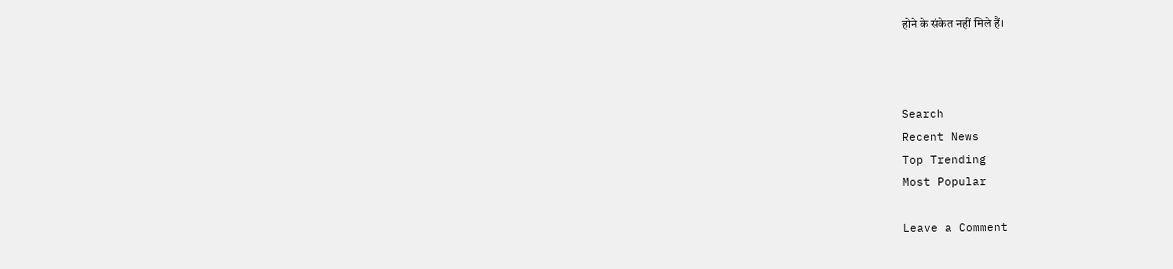होने के संकेत नहीं मिले हैं।



Search
Recent News
Top Trending
Most Popular

Leave a Comment